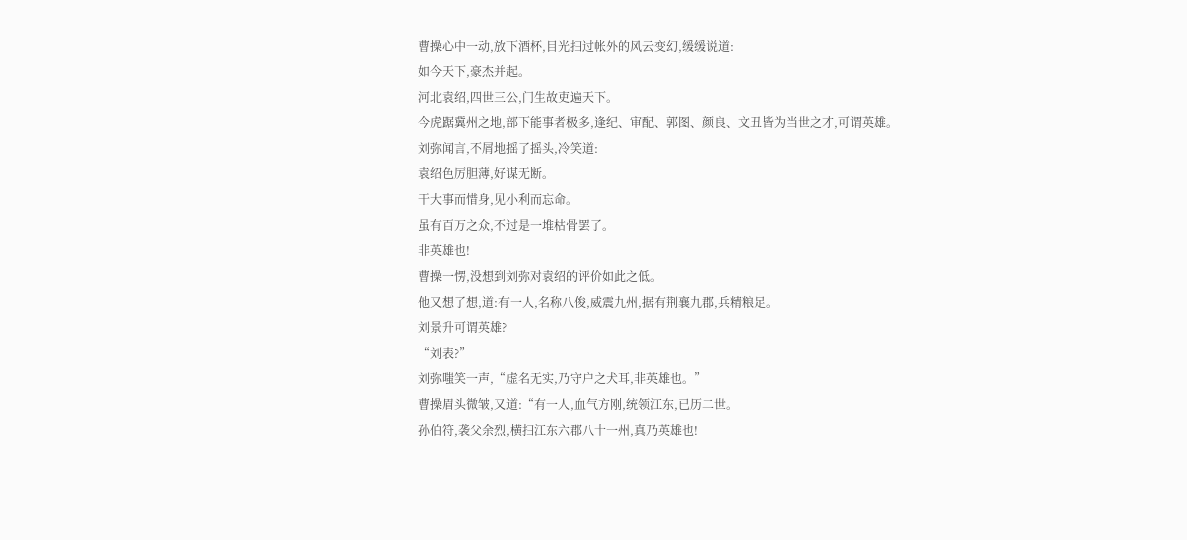曹操心中一动,放下酒杯,目光扫过帐外的风云变幻,缓缓说道:
如今天下,豪杰并起。
河北袁绍,四世三公,门生故吏遍天下。
今虎踞冀州之地,部下能事者极多,逢纪、审配、郭图、颜良、文丑皆为当世之才,可谓英雄。
刘弥闻言,不屑地摇了摇头,冷笑道:
袁绍色厉胆薄,好谋无断。
干大事而惜身,见小利而忘命。
虽有百万之众,不过是一堆枯骨罢了。
非英雄也!
曹操一愣,没想到刘弥对袁绍的评价如此之低。
他又想了想,道:有一人,名称八俊,威震九州,据有荆襄九郡,兵精粮足。
刘景升可谓英雄?
“刘表?”
刘弥嗤笑一声,“虚名无实,乃守户之犬耳,非英雄也。”
曹操眉头微皱,又道:“有一人,血气方刚,统领江东,已历二世。
孙伯符,袭父余烈,横扫江东六郡八十一州,真乃英雄也!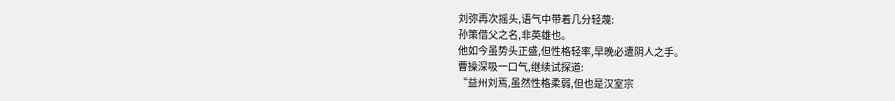刘弥再次摇头,语气中带着几分轻蔑:
孙策借父之名,非英雄也。
他如今虽势头正盛,但性格轻率,早晚必遭阴人之手。
曹操深吸一口气,继续试探道:
“益州刘焉,虽然性格柔弱,但也是汉室宗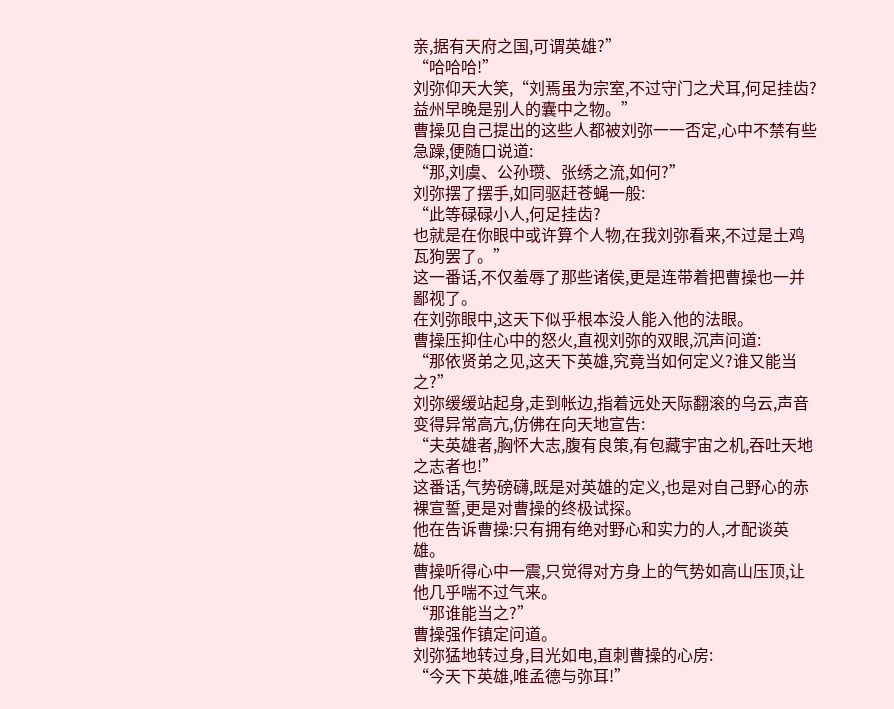亲,据有天府之国,可谓英雄?”
“哈哈哈!”
刘弥仰天大笑,“刘焉虽为宗室,不过守门之犬耳,何足挂齿?
益州早晚是别人的囊中之物。”
曹操见自己提出的这些人都被刘弥一一否定,心中不禁有些急躁,便随口说道:
“那,刘虞、公孙瓒、张绣之流,如何?”
刘弥摆了摆手,如同驱赶苍蝇一般:
“此等碌碌小人,何足挂齿?
也就是在你眼中或许算个人物,在我刘弥看来,不过是土鸡瓦狗罢了。”
这一番话,不仅羞辱了那些诸侯,更是连带着把曹操也一并鄙视了。
在刘弥眼中,这天下似乎根本没人能入他的法眼。
曹操压抑住心中的怒火,直视刘弥的双眼,沉声问道:
“那依贤弟之见,这天下英雄,究竟当如何定义?谁又能当之?”
刘弥缓缓站起身,走到帐边,指着远处天际翻滚的乌云,声音变得异常高亢,仿佛在向天地宣告:
“夫英雄者,胸怀大志,腹有良策,有包藏宇宙之机,吞吐天地之志者也!”
这番话,气势磅礴,既是对英雄的定义,也是对自己野心的赤裸宣誓,更是对曹操的终极试探。
他在告诉曹操:只有拥有绝对野心和实力的人,才配谈英雄。
曹操听得心中一震,只觉得对方身上的气势如高山压顶,让他几乎喘不过气来。
“那谁能当之?”
曹操强作镇定问道。
刘弥猛地转过身,目光如电,直刺曹操的心房:
“今天下英雄,唯孟德与弥耳!”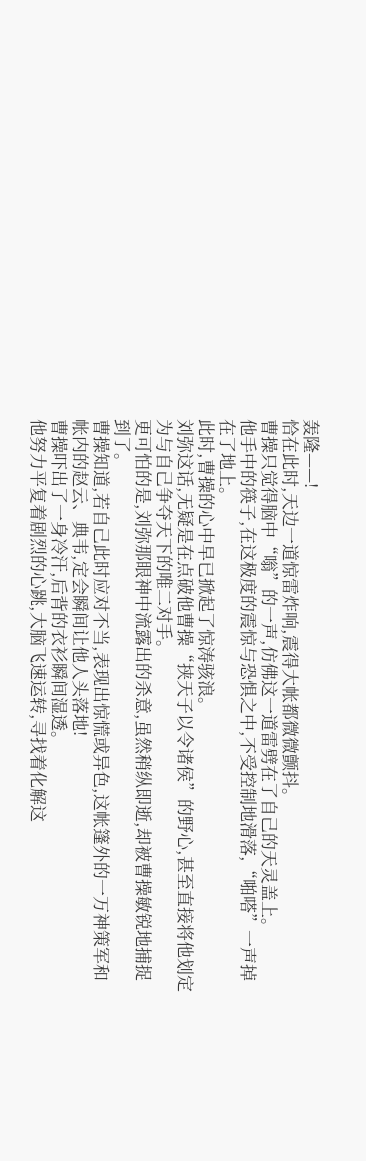轰隆——!
恰在此时,天边一道惊雷炸响,震得大帐都微微颤抖。
曹操只觉得脑中“嗡”的一声,仿佛这一道雷劈在了自己的天灵盖上。
他手中的筷子,在这极度的震惊与恐惧之中,不受控制地滑落,“啪嗒”一声掉在了地上。
此时,曹操的心中早已掀起了惊涛骇浪。
刘弥这话,无疑是在点破他曹操“挟天子以令诸侯”的野心,甚至直接将他划定为与自己争夺天下的唯二对手。
更可怕的是,刘弥那眼神中流露出的杀意,虽然稍纵即逝,却被曹操敏锐地捕捉到了。
曹操知道,若自己此时应对不当,表现出惊慌或异色,这帐篷外的一万神策军和帐内的赵云、典韦,定会瞬间让他人头落地!
曹操吓出了一身冷汗,后背的衣衫瞬间湿透。
他努力平复着剧烈的心跳,大脑飞速运转,寻找着化解这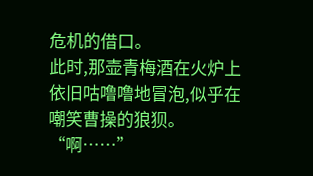危机的借口。
此时,那壶青梅酒在火炉上依旧咕噜噜地冒泡,似乎在嘲笑曹操的狼狈。
“啊……”